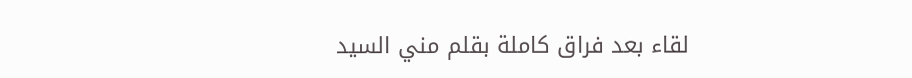لقاء بعد فراق كاملة بقلم مني السيد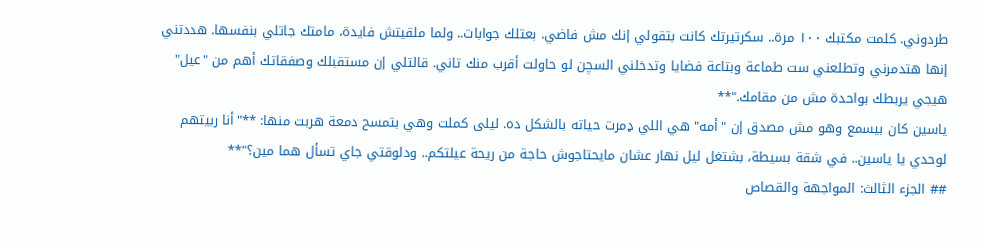طردوني. كلمت مكتبك ١٠٠ مرة.. سكرتيرتك كانت بتقولي إنك مش فاضي. بعتلك جوابات.. ولما ملقيتش فايدة، مامتك جاتلي بنفسها. هددتني إنها هتدمرني وتطلعني ست طماعة وبتاعة فضايا وتدخلني السچن لو حاولت أقرب منك تاني. قالتلي إن مستقبلك وصفقاتك أهم من "عيل" هيجي يربطك بواحدة مش من مقامك."**
ياسين كان بيسمع وهو مش مصدق إن "أمه" هي اللي ډمرت حياته بالشكل ده. ليلى كملت وهي بتمسح دمعة هربت منها: **"أنا ربيتهم لوحدي يا ياسين.. في شقة بسيطة، بشتغل ليل نهار عشان مايحتاجوش حاجة من ريحة عيلتكم.. ودلوقتي جاي تسأل هما مين؟"**
## الجزء الثالث: المواجهة والقصاص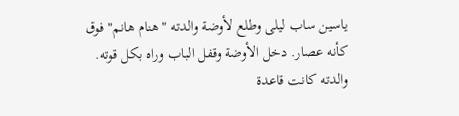ياسين ساب ليلى وطلع لأوضة والدته "هنام هانم" فوق كأنه عصار. دخل الأوضة وقفل الباب وراه بكل قوته. والدته كانت قاعدة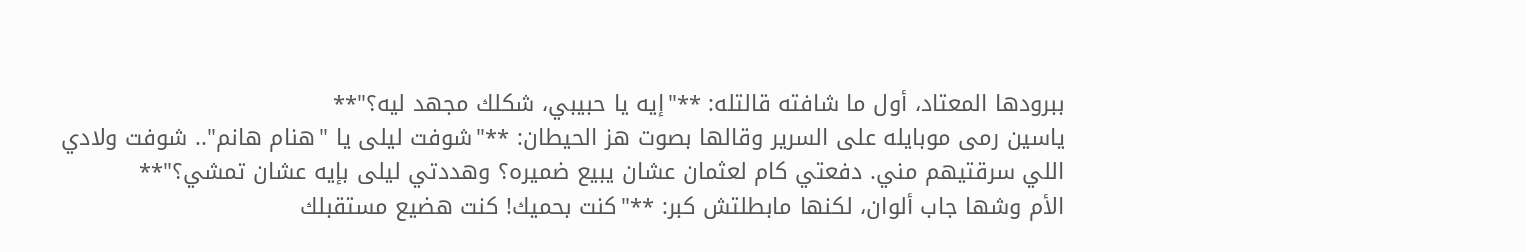ببرودها المعتاد، أول ما شافته قالتله: **"إيه يا حبيبي، شكلك مجهد ليه؟"**
ياسين رمى موبايله على السرير وقالها بصوت هز الحيطان: **"شوفت ليلى يا "هنام هانم".. شوفت ولادي اللي سرقتيهم مني. دفعتي كام لعثمان عشان يبيع ضميره؟ وهددتي ليلى بإيه عشان تمشي؟"**
الأم وشها جاب ألوان، لكنها مابطلتش كبر: **"كنت بحميك! كنت هضيع مستقبلك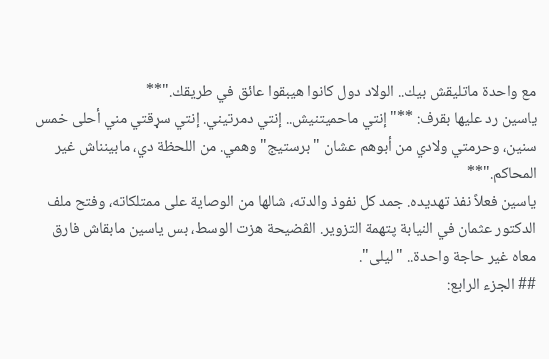مع واحدة ماتليقش بيك.. الولاد دول كانوا هيبقوا عائق في طريقك."**
ياسين رد عليها بقرف: **"إنتي ماحميتنيش.. إنتي دمرتيني. إنتي سړقتي مني أحلى خمس سنين، وحرمتي ولادي من أبوهم عشان "برستيج" وهمي. من اللحظة دي، مابينناش غير المحاكم."**
ياسين فعلاً نفذ تهديده. جمد كل نفوذ والدته، شالها من الوصاية على ممتلكاته، وفتح ملف الدكتور عثمان في النيابة پتهمة التزوير. الڤضيحة هزت الوسط، بس ياسين مابقاش فارق معاه غير حاجة واحدة.. "ليلى".
## الجزء الرابع: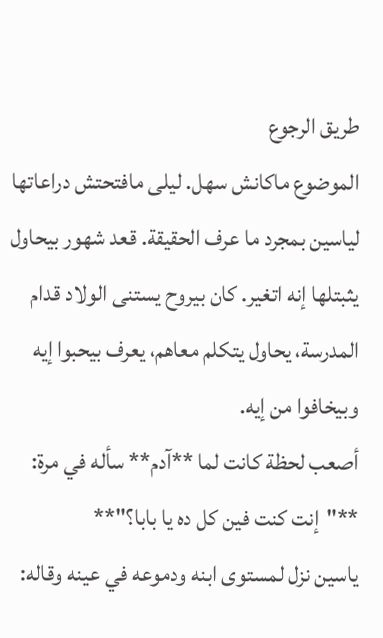طريق الرجوع
الموضوع ماكانش سهل. ليلى مافتحتش دراعاتها لياسين بمجرد ما عرف الحقيقة. قعد شهور بيحاول يثبتلها إنه اتغير. كان بيروح يستنى الولاد قدام المدرسة، يحاول يتكلم معاهم، يعرف بيحبوا إيه وبيخافوا من إيه.
أصعب لحظة كانت لما **آدم** سأله في مرة: **"إنت كنت فين كل ده يا بابا؟"**
ياسين نزل لمستوى ابنه ودموعه في عينه وقاله: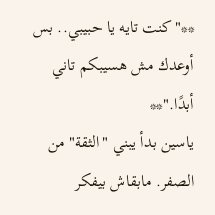**"كنت تايه يا حبيبي.. بس أوعدك مش هسيبكم تاني أبدًا."**
ياسين بدأ يبني "الثقة" من الصفر. مابقاش بيفكر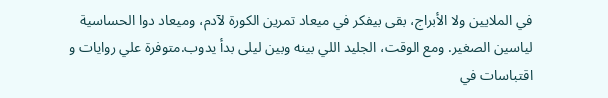في الملايين ولا الأبراج، بقى بيفكر في ميعاد تمرين الكورة لآدم، وميعاد دوا الحساسية لياسين الصغير. ومع الوقت، الجليد اللي بينه وبين ليلى بدأ يدوب.متوفرة علي روايات و اقتباسات في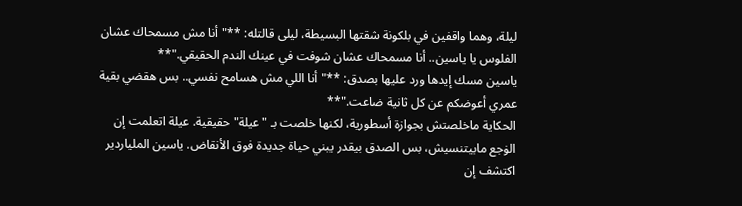ليلة، وهما واقفين في بلكونة شقتها البسيطة، ليلى قالتله: **"أنا مش مسمحاك عشان الفلوس يا ياسين.. أنا مسمحاك عشان شوفت في عينك الندم الحقيقي."**
ياسين مسك إيدها ورد عليها بصدق: **"أنا اللي مش هسامح نفسي.. بس هقضي بقية عمري أعوضكم عن كل ثانية ضاعت."**
الحكاية ماخلصتش بجوازة أسطورية، لكنها خلصت بـ "عيلة" حقيقية. عيلة اتعلمت إن الۏجع مابيتنسيش، بس الصدق بيقدر يبني حياة جديدة فوق الأنقاض. ياسين الملياردير اكتشف إن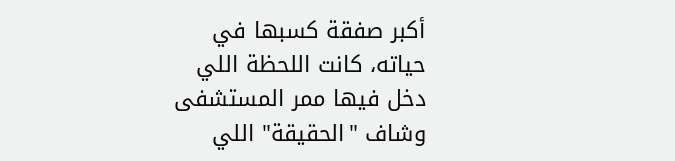أكبر صفقة كسبها في حياته، كانت اللحظة اللي دخل فيها ممر المستشفى وشاف "الحقيقة" اللي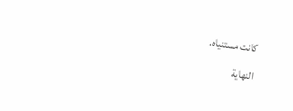كانت مستنياه.
النهاية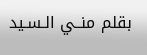بقلم منــي الـسـيد